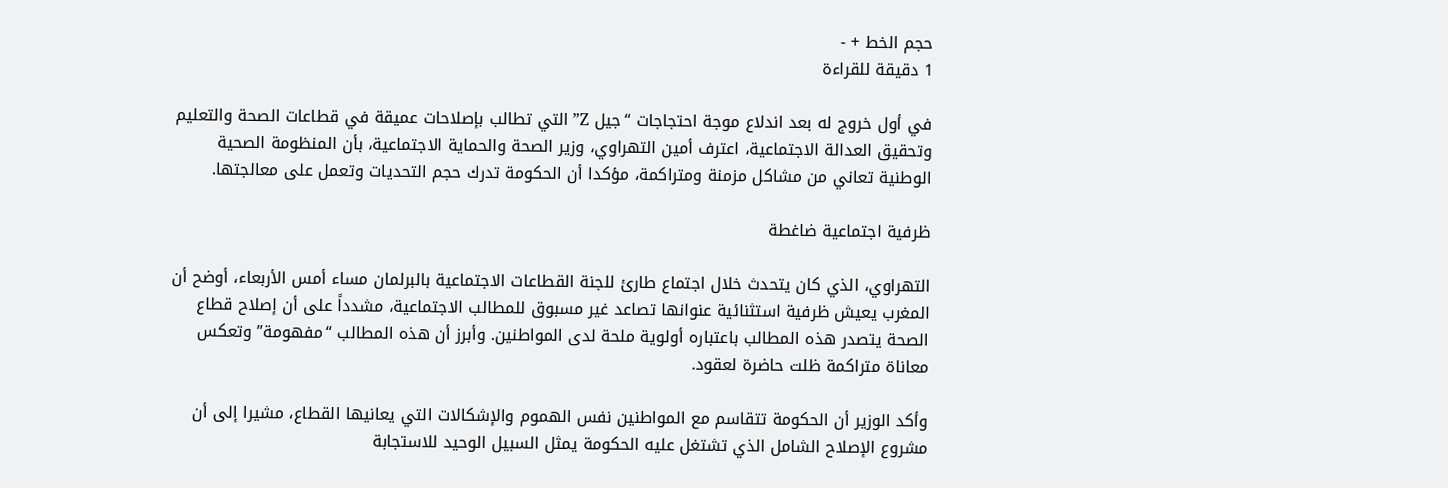حجم الخط + -
1 دقيقة للقراءة

في أول خروج له بعد اندلاع موجة احتجاجات “جيل Z” التي تطالب بإصلاحات عميقة في قطاعات الصحة والتعليم وتحقيق العدالة الاجتماعية، اعترف أمين التهراوي، وزير الصحة والحماية الاجتماعية، بأن المنظومة الصحية الوطنية تعاني من مشاكل مزمنة ومتراكمة، مؤكدا أن الحكومة تدرك حجم التحديات وتعمل على معالجتها.

ظرفية اجتماعية ضاغطة

التهراوي، الذي كان يتحدث خلال اجتماع طارئ للجنة القطاعات الاجتماعية بالبرلمان مساء أمس الأربعاء، أوضح أن المغرب يعيش ظرفية استثنائية عنوانها تصاعد غير مسبوق للمطالب الاجتماعية، مشدداً على أن إصلاح قطاع الصحة يتصدر هذه المطالب باعتباره أولوية ملحة لدى المواطنين. وأبرز أن هذه المطالب “مفهومة” وتعكس معاناة متراكمة ظلت حاضرة لعقود.

وأكد الوزير أن الحكومة تتقاسم مع المواطنين نفس الهموم والإشكالات التي يعانيها القطاع، مشيرا إلى أن مشروع الإصلاح الشامل الذي تشتغل عليه الحكومة يمثل السبيل الوحيد للاستجابة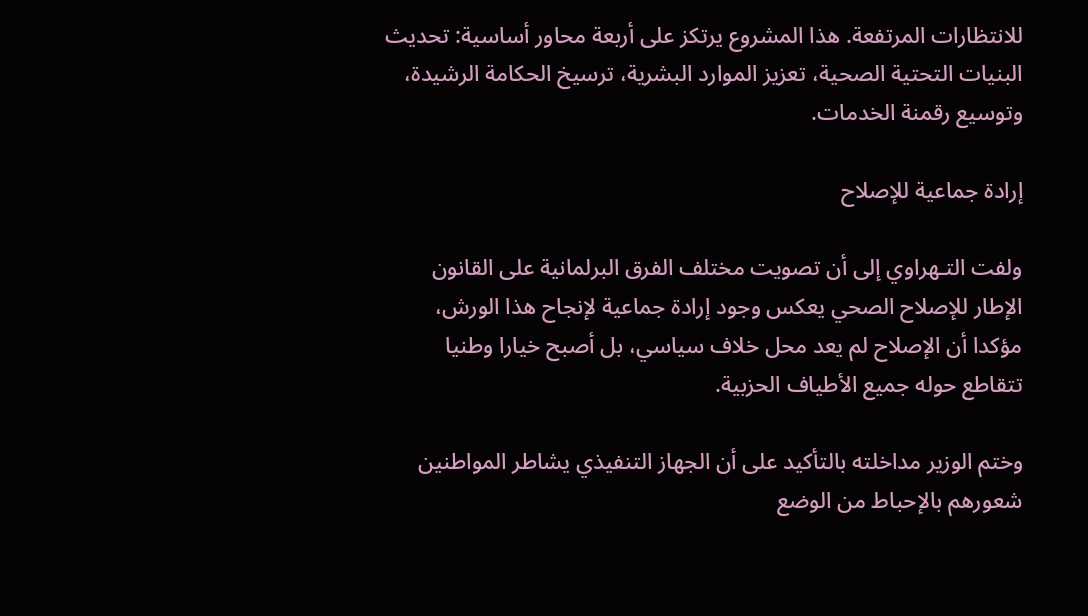للانتظارات المرتفعة. هذا المشروع يرتكز على أربعة محاور أساسية: تحديث البنيات التحتية الصحية، تعزيز الموارد البشرية، ترسيخ الحكامة الرشيدة، وتوسيع رقمنة الخدمات.

إرادة جماعية للإصلاح

ولفت التـهراوي إلى أن تصويت مختلف الفرق البرلمانية على القانون الإطار للإصلاح الصحي يعكس وجود إرادة جماعية لإنجاح هذا الورش، مؤكدا أن الإصلاح لم يعد محل خلاف سياسي، بل أصبح خيارا وطنيا تتقاطع حوله جميع الأطياف الحزبية.

وختم الوزير مداخلته بالتأكيد على أن الجهاز التنفيذي يشاطر المواطنين شعورهم بالإحباط من الوضع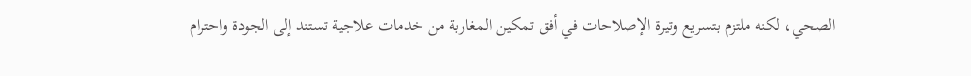الصحي، لكنه ملتزم بتسريع وتيرة الإصلاحات في أفق تمكين المغاربة من خدمات علاجية تستند إلى الجودة واحترام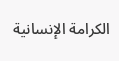الكرامة الإنسانية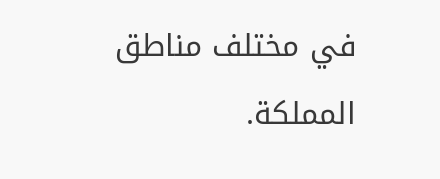في مختلف مناطق المملكة.